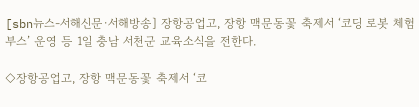[sbn뉴스-서해신문·서해방송] 장항공업고, 장항 맥문동꽃 축제서 ‘코딩 로봇 체험부스’ 운영 등 1일 충남 서천군 교육소식을 전한다.

◇장항공업고, 장항 맥문동꽃 축제서 ‘코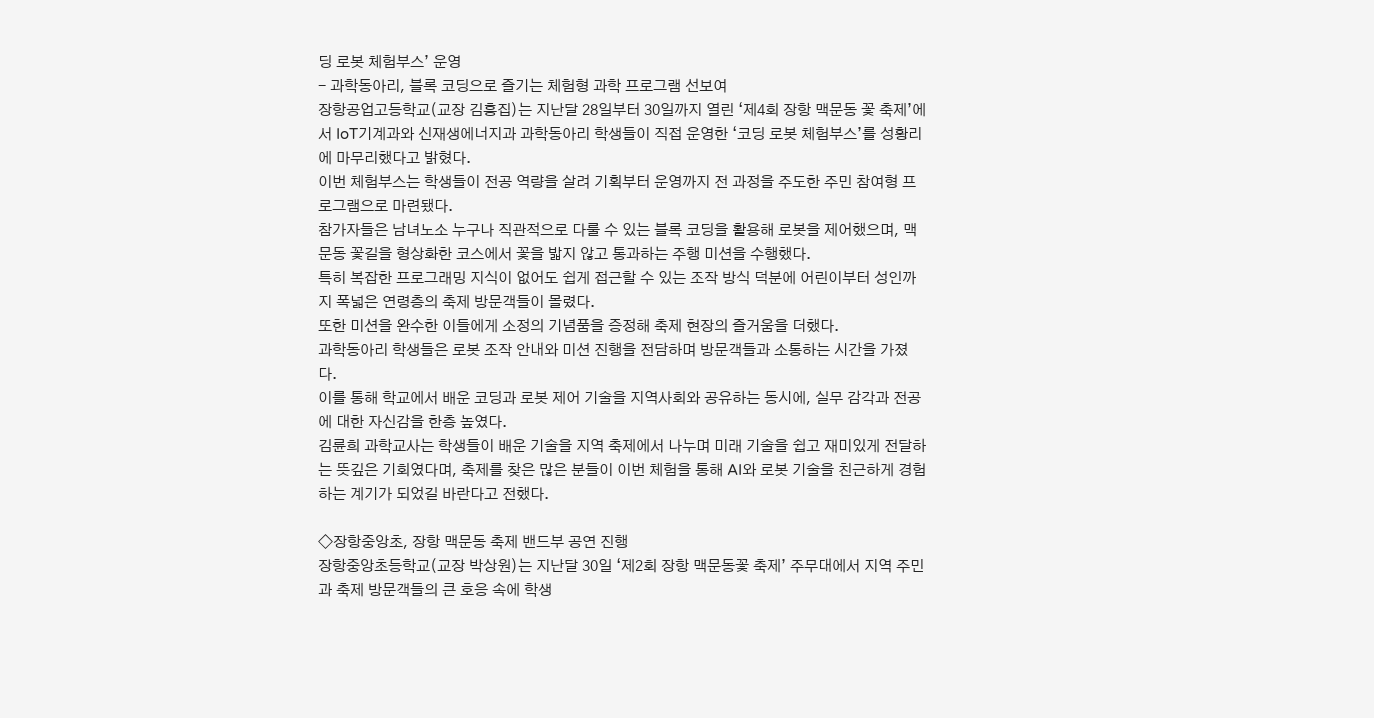딩 로봇 체험부스’ 운영
- 과학동아리, 블록 코딩으로 즐기는 체험형 과학 프로그램 선보여
장항공업고등학교(교장 김흥집)는 지난달 28일부터 30일까지 열린 ‘제4회 장항 맥문동 꽃 축제’에서 IoT기계과와 신재생에너지과 과학동아리 학생들이 직접 운영한 ‘코딩 로봇 체험부스’를 성황리에 마무리했다고 밝혔다.
이번 체험부스는 학생들이 전공 역량을 살려 기획부터 운영까지 전 과정을 주도한 주민 참여형 프로그램으로 마련됐다.
참가자들은 남녀노소 누구나 직관적으로 다룰 수 있는 블록 코딩을 활용해 로봇을 제어했으며, 맥문동 꽃길을 형상화한 코스에서 꽃을 밟지 않고 통과하는 주행 미션을 수행했다.
특히 복잡한 프로그래밍 지식이 없어도 쉽게 접근할 수 있는 조작 방식 덕분에 어린이부터 성인까지 폭넓은 연령층의 축제 방문객들이 몰렸다.
또한 미션을 완수한 이들에게 소정의 기념품을 증정해 축제 현장의 즐거움을 더했다.
과학동아리 학생들은 로봇 조작 안내와 미션 진행을 전담하며 방문객들과 소통하는 시간을 가졌다.
이를 통해 학교에서 배운 코딩과 로봇 제어 기술을 지역사회와 공유하는 동시에, 실무 감각과 전공에 대한 자신감을 한층 높였다.
김륜희 과학교사는 학생들이 배운 기술을 지역 축제에서 나누며 미래 기술을 쉽고 재미있게 전달하는 뜻깊은 기회였다며, 축제를 찾은 많은 분들이 이번 체험을 통해 AI와 로봇 기술을 친근하게 경험하는 계기가 되었길 바란다고 전했다.

◇장항중앙초, 장항 맥문동 축제 밴드부 공연 진행
장항중앙초등학교(교장 박상원)는 지난달 30일 ‘제2회 장항 맥문동꽃 축제’ 주무대에서 지역 주민과 축제 방문객들의 큰 호응 속에 학생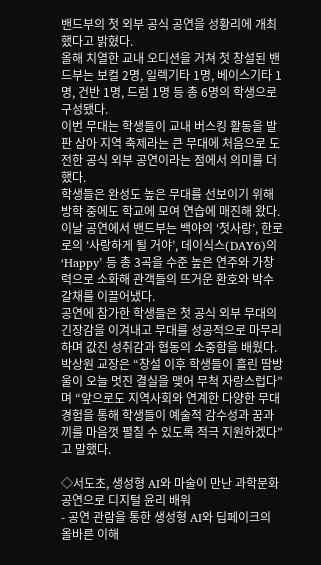밴드부의 첫 외부 공식 공연을 성황리에 개최했다고 밝혔다.
올해 치열한 교내 오디션을 거쳐 첫 창설된 밴드부는 보컬 2명, 일렉기타 1명, 베이스기타 1명, 건반 1명, 드럼 1명 등 총 6명의 학생으로 구성됐다.
이번 무대는 학생들이 교내 버스킹 활동을 발판 삼아 지역 축제라는 큰 무대에 처음으로 도전한 공식 외부 공연이라는 점에서 의미를 더했다.
학생들은 완성도 높은 무대를 선보이기 위해 방학 중에도 학교에 모여 연습에 매진해 왔다.
이날 공연에서 밴드부는 백야의 ‘첫사랑’, 한로로의 ‘사랑하게 될 거야’, 데이식스(DAY6)의 ‘Happy’ 등 총 3곡을 수준 높은 연주와 가창력으로 소화해 관객들의 뜨거운 환호와 박수갈채를 이끌어냈다.
공연에 참가한 학생들은 첫 공식 외부 무대의 긴장감을 이겨내고 무대를 성공적으로 마무리하며 값진 성취감과 협동의 소중함을 배웠다.
박상원 교장은 “창설 이후 학생들이 흘린 땀방울이 오늘 멋진 결실을 맺어 무척 자랑스럽다”며 “앞으로도 지역사회와 연계한 다양한 무대 경험을 통해 학생들이 예술적 감수성과 꿈과 끼를 마음껏 펼칠 수 있도록 적극 지원하겠다”고 말했다.

◇서도초, 생성형 AI와 마술이 만난 과학문화 공연으로 디지털 윤리 배워
- 공연 관람을 통한 생성형 AI와 딥페이크의 올바른 이해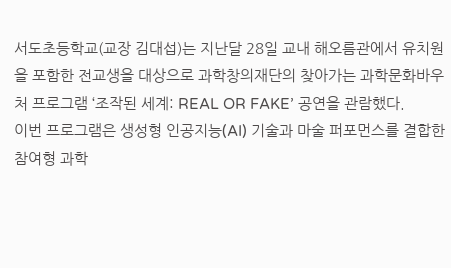서도초등학교(교장 김대섭)는 지난달 28일 교내 해오름관에서 유치원을 포함한 전교생을 대상으로 과학창의재단의 찾아가는 과학문화바우처 프로그램 ‘조작된 세계: REAL OR FAKE’ 공연을 관람했다.
이번 프로그램은 생성형 인공지능(AI) 기술과 마술 퍼포먼스를 결합한 참여형 과학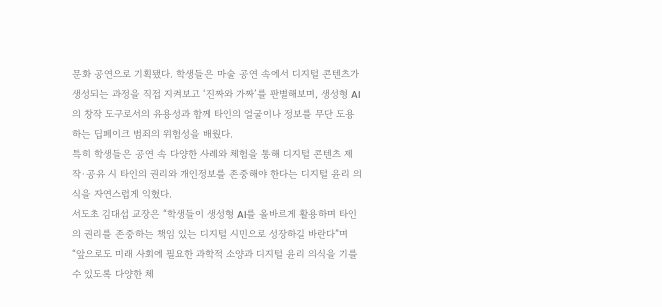문화 공연으로 기획됐다. 학생들은 마술 공연 속에서 디지털 콘텐츠가 생성되는 과정을 직접 지켜보고 ‘진짜와 가짜’를 판별해보며, 생성형 AI의 창작 도구로서의 유용성과 함께 타인의 얼굴이나 정보를 무단 도용하는 딥페이크 범죄의 위험성을 배웠다.
특히 학생들은 공연 속 다양한 사례와 체험을 통해 디지털 콘텐츠 제작·공유 시 타인의 권리와 개인정보를 존중해야 한다는 디지털 윤리 의식을 자연스럽게 익혔다.
서도초 김대섭 교장은 “학생들이 생성형 AI를 올바르게 활용하며 타인의 권리를 존중하는 책임 있는 디지털 시민으로 성장하길 바란다”며 “앞으로도 미래 사회에 필요한 과학적 소양과 디지털 윤리 의식을 기를 수 있도록 다양한 체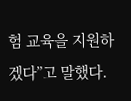험 교육을 지원하겠다”고 말했다.